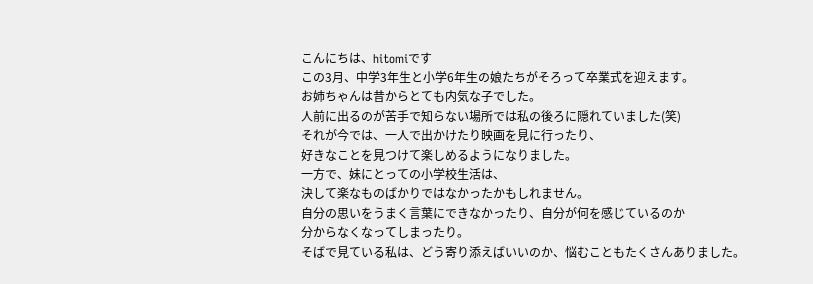こんにちは、hitomiです
この3月、中学3年生と小学6年生の娘たちがそろって卒業式を迎えます。
お姉ちゃんは昔からとても内気な子でした。
人前に出るのが苦手で知らない場所では私の後ろに隠れていました(笑)
それが今では、一人で出かけたり映画を見に行ったり、
好きなことを見つけて楽しめるようになりました。
一方で、妹にとっての小学校生活は、
決して楽なものばかりではなかったかもしれません。
自分の思いをうまく言葉にできなかったり、自分が何を感じているのか
分からなくなってしまったり。
そばで見ている私は、どう寄り添えばいいのか、悩むこともたくさんありました。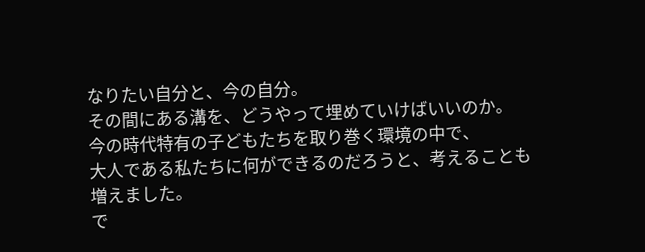なりたい自分と、今の自分。
その間にある溝を、どうやって埋めていけばいいのか。
今の時代特有の子どもたちを取り巻く環境の中で、
大人である私たちに何ができるのだろうと、考えることも増えました。
で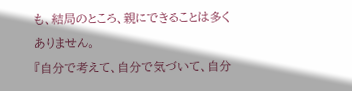も、結局のところ、親にできることは多くありません。
『自分で考えて、自分で気づいて、自分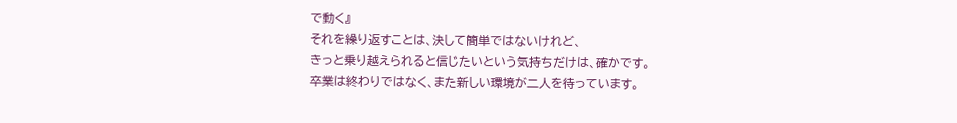で動く』
それを繰り返すことは、決して簡単ではないけれど、
きっと乗り越えられると信じたいという気持ちだけは、確かです。
卒業は終わりではなく、また新しい環境が二人を待っています。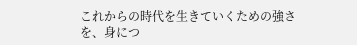これからの時代を生きていくための強さを、身につ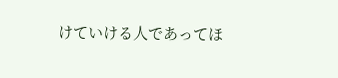けていける人であってほ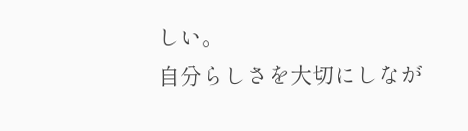しい。
自分らしさを大切にしなが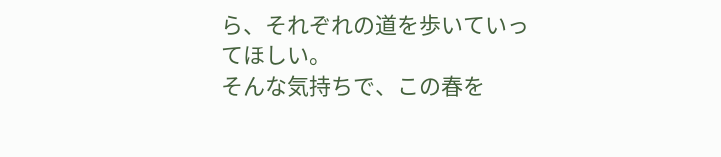ら、それぞれの道を歩いていってほしい。
そんな気持ちで、この春を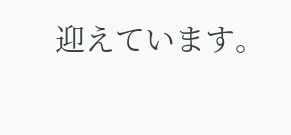迎えています。